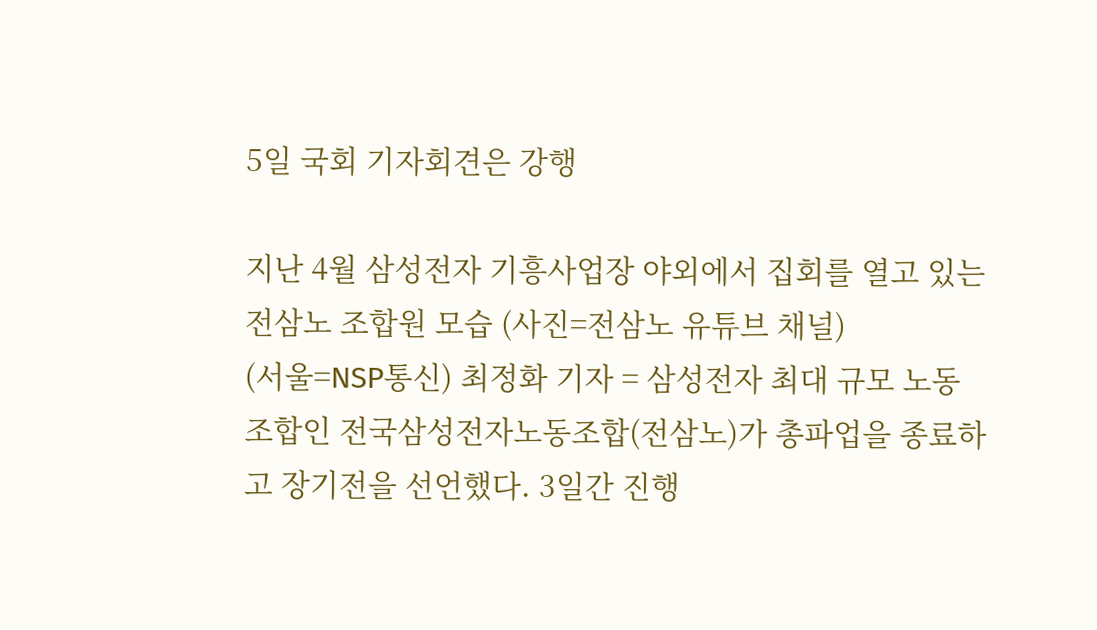5일 국회 기자회견은 강행

지난 4월 삼성전자 기흥사업장 야외에서 집회를 열고 있는 전삼노 조합원 모습 (사진=전삼노 유튜브 채널)
(서울=NSP통신) 최정화 기자 = 삼성전자 최대 규모 노동조합인 전국삼성전자노동조합(전삼노)가 총파업을 종료하고 장기전을 선언했다. 3일간 진행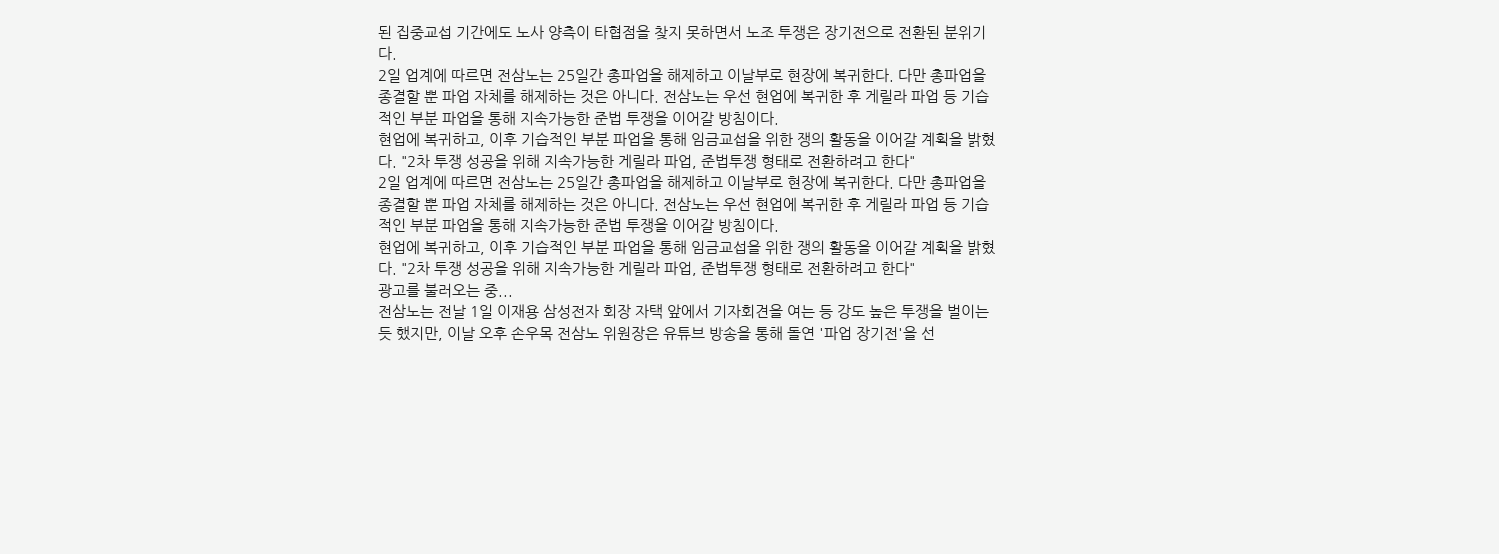된 집중교섭 기간에도 노사 양측이 타협점을 찾지 못하면서 노조 투쟁은 장기전으로 전환된 분위기다.
2일 업계에 따르면 전삼노는 25일간 총파업을 해제하고 이날부로 현장에 복귀한다. 다만 총파업을 종결할 뿐 파업 자체를 해제하는 것은 아니다. 전삼노는 우선 현업에 복귀한 후 게릴라 파업 등 기습적인 부분 파업을 통해 지속가능한 준법 투쟁을 이어갈 방침이다.
현업에 복귀하고, 이후 기습적인 부분 파업을 통해 임금교섭을 위한 쟁의 활동을 이어갈 계획을 밝혔다. "2차 투쟁 성공을 위해 지속가능한 게릴라 파업, 준법투쟁 형태로 전환하려고 한다"
2일 업계에 따르면 전삼노는 25일간 총파업을 해제하고 이날부로 현장에 복귀한다. 다만 총파업을 종결할 뿐 파업 자체를 해제하는 것은 아니다. 전삼노는 우선 현업에 복귀한 후 게릴라 파업 등 기습적인 부분 파업을 통해 지속가능한 준법 투쟁을 이어갈 방침이다.
현업에 복귀하고, 이후 기습적인 부분 파업을 통해 임금교섭을 위한 쟁의 활동을 이어갈 계획을 밝혔다. "2차 투쟁 성공을 위해 지속가능한 게릴라 파업, 준법투쟁 형태로 전환하려고 한다"
광고를 불러오는 중...
전삼노는 전날 1일 이재용 삼성전자 회장 자택 앞에서 기자회견을 여는 등 강도 높은 투쟁을 벌이는 듯 했지만, 이날 오후 손우목 전삼노 위원장은 유튜브 방송을 통해 돌연 '파업 장기전'을 선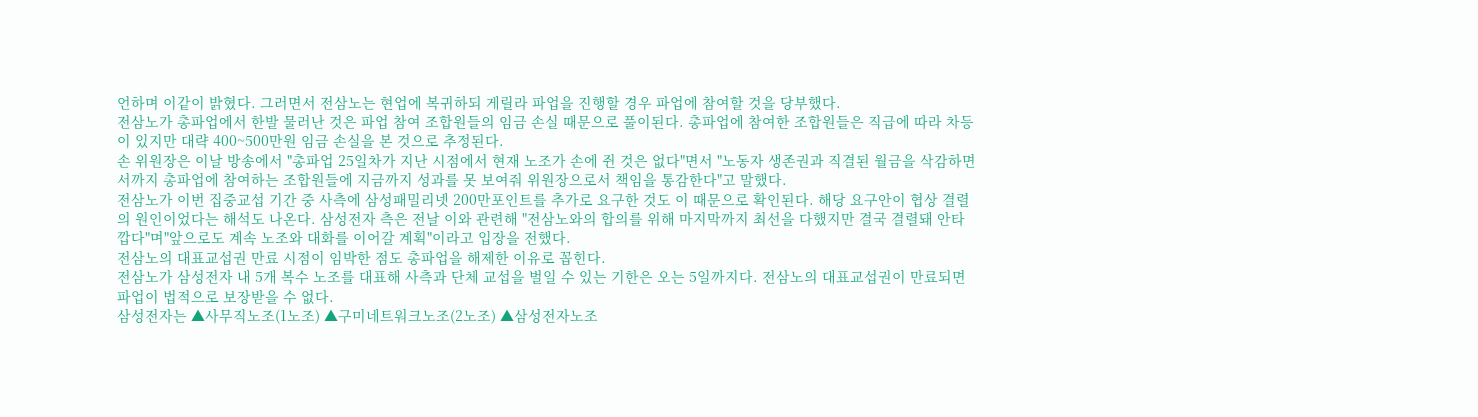언하며 이같이 밝혔다. 그러면서 전삼노는 현업에 복귀하되 게릴라 파업을 진행할 경우 파업에 참여할 것을 당부했다.
전삼노가 총파업에서 한발 물러난 것은 파업 참여 조합원들의 임금 손실 때문으로 풀이된다. 총파업에 참여한 조합원들은 직급에 따라 차등이 있지만 대략 400~500만원 임금 손실을 본 것으로 추정된다.
손 위원장은 이날 방송에서 "총파업 25일차가 지난 시점에서 현재 노조가 손에 쥔 것은 없다"면서 "노동자 생존권과 직결된 월금을 삭감하면서까지 총파업에 참여하는 조합원들에 지금까지 성과를 못 보여줘 위원장으로서 책임을 통감한다"고 말했다.
전삼노가 이번 집중교섭 기간 중 사측에 삼성패밀리넷 200만포인트를 추가로 요구한 것도 이 때문으로 확인된다. 해당 요구안이 협상 결렬의 원인이었다는 해석도 나온다. 삼성전자 측은 전날 이와 관련해 "전삼노와의 합의를 위해 마지막까지 최선을 다했지만 결국 결렬돼 안타깝다"며"앞으로도 계속 노조와 대화를 이어갈 계획"이라고 입장을 전했다.
전삼노의 대표교섭권 만료 시점이 임박한 점도 총파업을 해제한 이유로 꼽힌다.
전삼노가 삼성전자 내 5개 복수 노조를 대표해 사측과 단체 교섭을 벌일 수 있는 기한은 오는 5일까지다. 전삼노의 대표교섭권이 만료되면 파업이 법적으로 보장받을 수 없다.
삼성전자는 ▲사무직노조(1노조) ▲구미네트워크노조(2노조) ▲삼성전자노조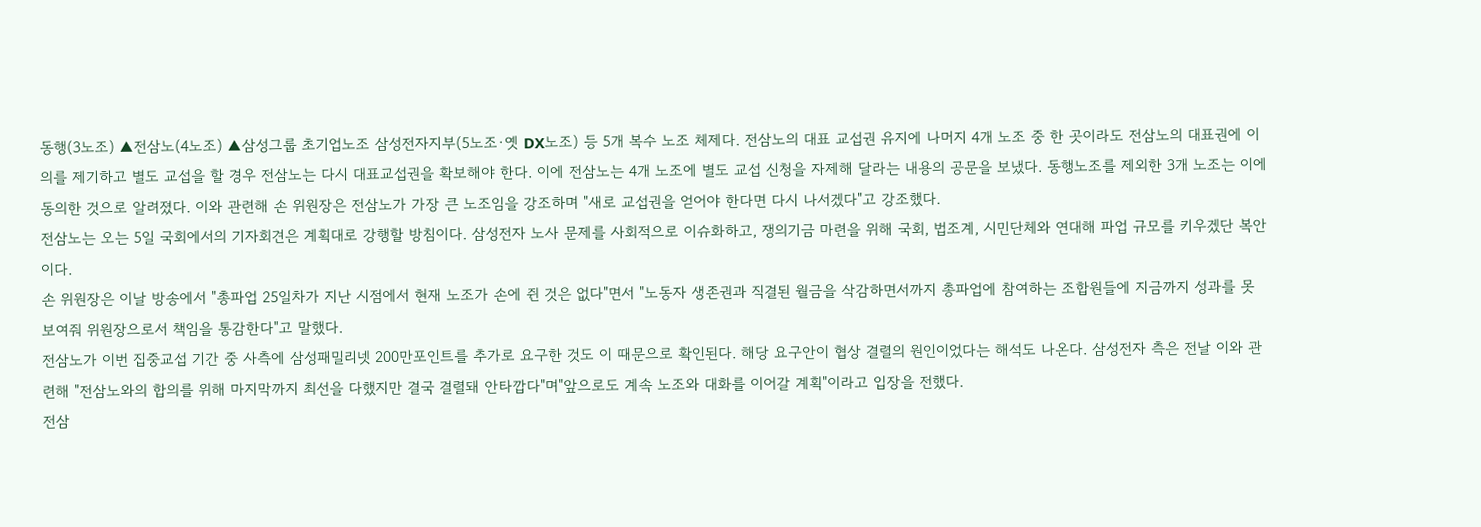동행(3노조) ▲전삼노(4노조) ▲삼성그룹 초기업노조 삼성전자지부(5노조·옛 DX노조) 등 5개 복수 노조 체제다. 전삼노의 대표 교섭권 유지에 나머지 4개 노조 중 한 곳이라도 전삼노의 대표권에 이의를 제기하고 별도 교섭을 할 경우 전삼노는 다시 대표교섭권을 확보해야 한다. 이에 전삼노는 4개 노조에 별도 교섭 신청을 자제해 달라는 내용의 공문을 보냈다. 동행노조를 제외한 3개 노조는 이에 동의한 것으로 알려졌다. 이와 관련해 손 위원장은 전삼노가 가장 큰 노조임을 강조하며 "새로 교섭권을 얻어야 한다면 다시 나서겠다"고 강조했다.
전삼노는 오는 5일 국회에서의 기자회견은 계획대로 강행할 방침이다. 삼성전자 노사 문제를 사회적으로 이슈화하고, 쟁의기금 마련을 위해 국회, 법조계, 시민단체와 연대해 파업 규모를 키우겠단 복안이다.
손 위원장은 이날 방송에서 "총파업 25일차가 지난 시점에서 현재 노조가 손에 쥔 것은 없다"면서 "노동자 생존권과 직결된 월금을 삭감하면서까지 총파업에 참여하는 조합원들에 지금까지 성과를 못 보여줘 위원장으로서 책임을 통감한다"고 말했다.
전삼노가 이번 집중교섭 기간 중 사측에 삼성패밀리넷 200만포인트를 추가로 요구한 것도 이 때문으로 확인된다. 해당 요구안이 협상 결렬의 원인이었다는 해석도 나온다. 삼성전자 측은 전날 이와 관련해 "전삼노와의 합의를 위해 마지막까지 최선을 다했지만 결국 결렬돼 안타깝다"며"앞으로도 계속 노조와 대화를 이어갈 계획"이라고 입장을 전했다.
전삼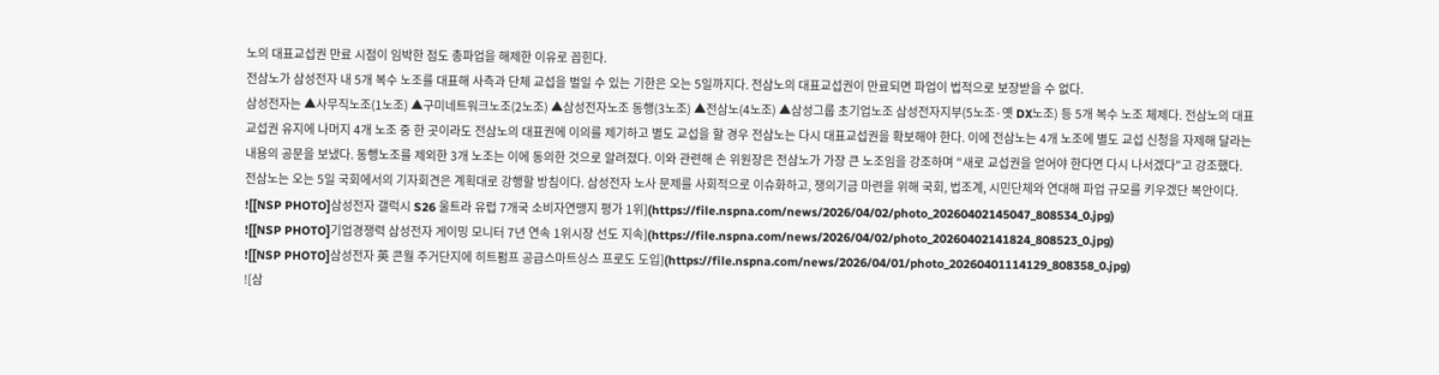노의 대표교섭권 만료 시점이 임박한 점도 총파업을 해제한 이유로 꼽힌다.
전삼노가 삼성전자 내 5개 복수 노조를 대표해 사측과 단체 교섭을 벌일 수 있는 기한은 오는 5일까지다. 전삼노의 대표교섭권이 만료되면 파업이 법적으로 보장받을 수 없다.
삼성전자는 ▲사무직노조(1노조) ▲구미네트워크노조(2노조) ▲삼성전자노조 동행(3노조) ▲전삼노(4노조) ▲삼성그룹 초기업노조 삼성전자지부(5노조·옛 DX노조) 등 5개 복수 노조 체제다. 전삼노의 대표 교섭권 유지에 나머지 4개 노조 중 한 곳이라도 전삼노의 대표권에 이의를 제기하고 별도 교섭을 할 경우 전삼노는 다시 대표교섭권을 확보해야 한다. 이에 전삼노는 4개 노조에 별도 교섭 신청을 자제해 달라는 내용의 공문을 보냈다. 동행노조를 제외한 3개 노조는 이에 동의한 것으로 알려졌다. 이와 관련해 손 위원장은 전삼노가 가장 큰 노조임을 강조하며 "새로 교섭권을 얻어야 한다면 다시 나서겠다"고 강조했다.
전삼노는 오는 5일 국회에서의 기자회견은 계획대로 강행할 방침이다. 삼성전자 노사 문제를 사회적으로 이슈화하고, 쟁의기금 마련을 위해 국회, 법조계, 시민단체와 연대해 파업 규모를 키우겠단 복안이다.
![[NSP PHOTO]삼성전자 갤럭시 S26 울트라 유럽 7개국 소비자연맹지 평가 1위](https://file.nspna.com/news/2026/04/02/photo_20260402145047_808534_0.jpg)
![[NSP PHOTO]기업경쟁력 삼성전자 게이밍 모니터 7년 연속 1위시장 선도 지속](https://file.nspna.com/news/2026/04/02/photo_20260402141824_808523_0.jpg)
![[NSP PHOTO]삼성전자 英 콘월 주거단지에 히트펌프 공급스마트싱스 프로도 도입](https://file.nspna.com/news/2026/04/01/photo_20260401114129_808358_0.jpg)
![삼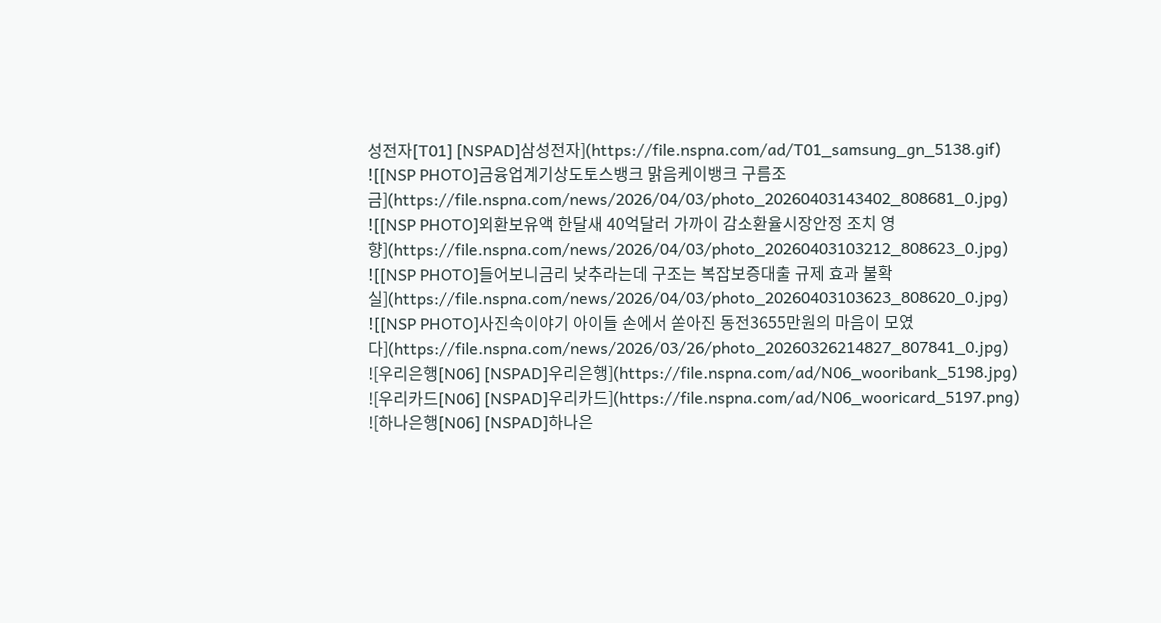성전자[T01] [NSPAD]삼성전자](https://file.nspna.com/ad/T01_samsung_gn_5138.gif)
![[NSP PHOTO]금융업계기상도토스뱅크 맑음케이뱅크 구름조금](https://file.nspna.com/news/2026/04/03/photo_20260403143402_808681_0.jpg)
![[NSP PHOTO]외환보유액 한달새 40억달러 가까이 감소환율시장안정 조치 영향](https://file.nspna.com/news/2026/04/03/photo_20260403103212_808623_0.jpg)
![[NSP PHOTO]들어보니금리 낮추라는데 구조는 복잡보증대출 규제 효과 불확실](https://file.nspna.com/news/2026/04/03/photo_20260403103623_808620_0.jpg)
![[NSP PHOTO]사진속이야기 아이들 손에서 쏟아진 동전3655만원의 마음이 모였다](https://file.nspna.com/news/2026/03/26/photo_20260326214827_807841_0.jpg)
![우리은행[N06] [NSPAD]우리은행](https://file.nspna.com/ad/N06_wooribank_5198.jpg)
![우리카드[N06] [NSPAD]우리카드](https://file.nspna.com/ad/N06_wooricard_5197.png)
![하나은행[N06] [NSPAD]하나은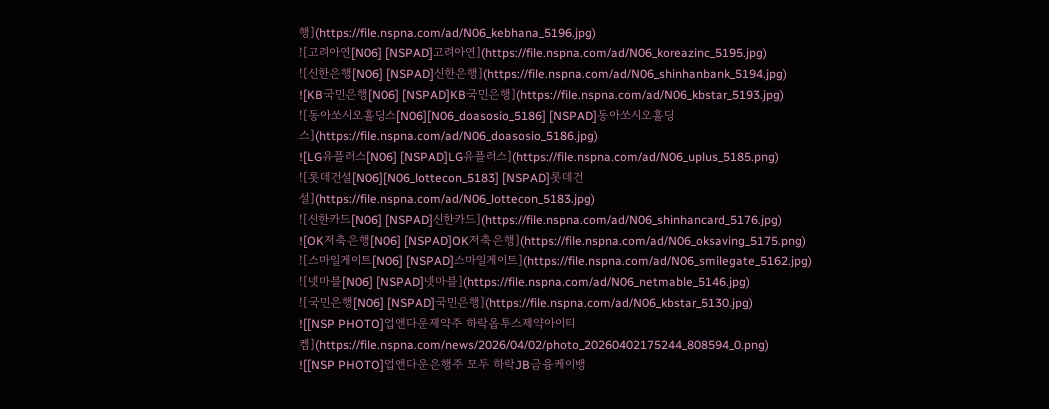행](https://file.nspna.com/ad/N06_kebhana_5196.jpg)
![고려아연[N06] [NSPAD]고려아연](https://file.nspna.com/ad/N06_koreazinc_5195.jpg)
![신한은행[N06] [NSPAD]신한은행](https://file.nspna.com/ad/N06_shinhanbank_5194.jpg)
![KB국민은행[N06] [NSPAD]KB국민은행](https://file.nspna.com/ad/N06_kbstar_5193.jpg)
![동아쏘시오홀딩스[N06][N06_doasosio_5186] [NSPAD]동아쏘시오홀딩스](https://file.nspna.com/ad/N06_doasosio_5186.jpg)
![LG유플러스[N06] [NSPAD]LG유플러스](https://file.nspna.com/ad/N06_uplus_5185.png)
![롯데건설[N06][N06_lottecon_5183] [NSPAD]롯데건설](https://file.nspna.com/ad/N06_lottecon_5183.jpg)
![신한카드[N06] [NSPAD]신한카드](https://file.nspna.com/ad/N06_shinhancard_5176.jpg)
![OK저축은행[N06] [NSPAD]OK저축은행](https://file.nspna.com/ad/N06_oksaving_5175.png)
![스마일게이트[N06] [NSPAD]스마일게이트](https://file.nspna.com/ad/N06_smilegate_5162.jpg)
![넷마블[N06] [NSPAD]넷마블](https://file.nspna.com/ad/N06_netmable_5146.jpg)
![국민은행[N06] [NSPAD]국민은행](https://file.nspna.com/ad/N06_kbstar_5130.jpg)
![[NSP PHOTO]업앤다운제약주 하락옵투스제약아이티켐](https://file.nspna.com/news/2026/04/02/photo_20260402175244_808594_0.png)
![[NSP PHOTO]업앤다운은행주 모두 하락JB금융케이뱅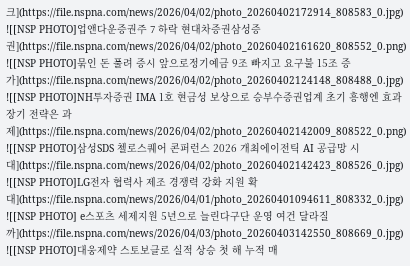크](https://file.nspna.com/news/2026/04/02/photo_20260402172914_808583_0.jpg)
![[NSP PHOTO]업앤다운증권주 7 하락 현대차증권삼성증권](https://file.nspna.com/news/2026/04/02/photo_20260402161620_808552_0.png)
![[NSP PHOTO]묶인 돈 풀려 증시 앞으로정기예금 9조 빠지고 요구불 15조 증가](https://file.nspna.com/news/2026/04/02/photo_20260402124148_808488_0.jpg)
![[NSP PHOTO]NH투자증권 IMA 1호 현금성 보상으로 승부수증권업계 초기 흥행엔 효과 장기 전략은 과제](https://file.nspna.com/news/2026/04/02/photo_20260402142009_808522_0.png)
![[NSP PHOTO]삼성SDS 첼로스퀘어 콘퍼런스 2026 개최에이전틱 AI 공급망 시대](https://file.nspna.com/news/2026/04/02/photo_20260402142423_808526_0.jpg)
![[NSP PHOTO]LG전자 협력사 제조 경쟁력 강화 지원 확대](https://file.nspna.com/news/2026/04/01/photo_20260401094611_808332_0.jpg)
![[NSP PHOTO] e스포츠 세제지원 5년으로 늘린다구단 운영 여건 달라질까](https://file.nspna.com/news/2026/04/03/photo_20260403142550_808669_0.jpg)
![[NSP PHOTO]대웅제약 스토보클로 실적 상승 첫 해 누적 매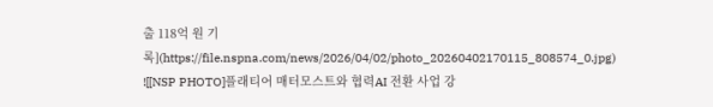출 118억 원 기록](https://file.nspna.com/news/2026/04/02/photo_20260402170115_808574_0.jpg)
![[NSP PHOTO]플래티어 매터모스트와 협력AI 전환 사업 강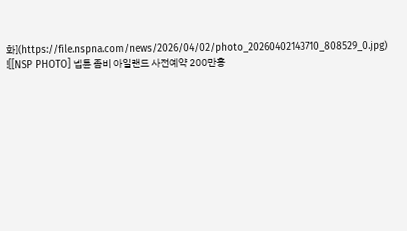화](https://file.nspna.com/news/2026/04/02/photo_20260402143710_808529_0.jpg)
![[NSP PHOTO] 넵튠 좀비 아일랜드 사전예약 200만흥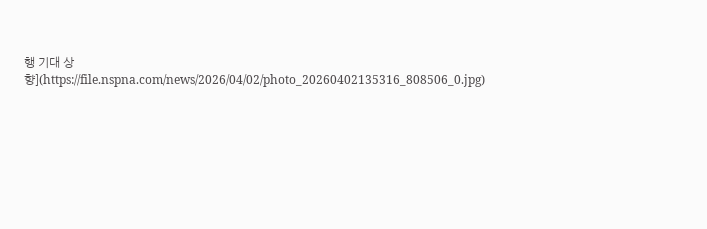행 기대 상향](https://file.nspna.com/news/2026/04/02/photo_20260402135316_808506_0.jpg)